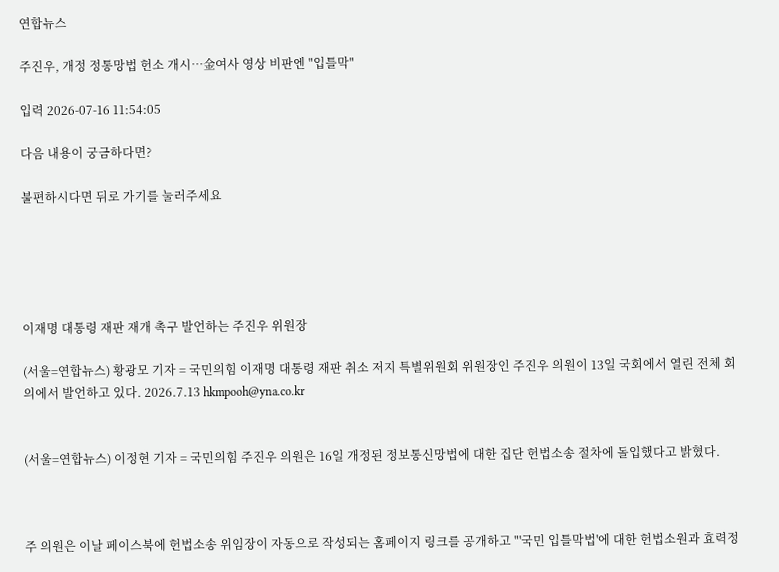연합뉴스

주진우, 개정 정통망법 헌소 개시…金여사 영상 비판엔 "입틀막"

입력 2026-07-16 11:54:05

다음 내용이 궁금하다면?

불편하시다면 뒤로 가기를 눌러주세요





이재명 대통령 재판 재개 촉구 발언하는 주진우 위원장

(서울=연합뉴스) 황광모 기자 = 국민의힘 이재명 대통령 재판 취소 저지 특별위원회 위원장인 주진우 의원이 13일 국회에서 열린 전체 회의에서 발언하고 있다. 2026.7.13 hkmpooh@yna.co.kr


(서울=연합뉴스) 이정현 기자 = 국민의힘 주진우 의원은 16일 개정된 정보통신망법에 대한 집단 헌법소송 절차에 돌입했다고 밝혔다.



주 의원은 이날 페이스북에 헌법소송 위임장이 자동으로 작성되는 홈페이지 링크를 공개하고 "'국민 입틀막법'에 대한 헌법소원과 효력정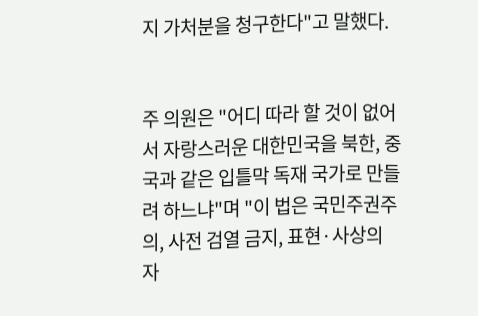지 가처분을 청구한다"고 말했다.


주 의원은 "어디 따라 할 것이 없어서 자랑스러운 대한민국을 북한, 중국과 같은 입틀막 독재 국가로 만들려 하느냐"며 "이 법은 국민주권주의, 사전 검열 금지, 표현·사상의 자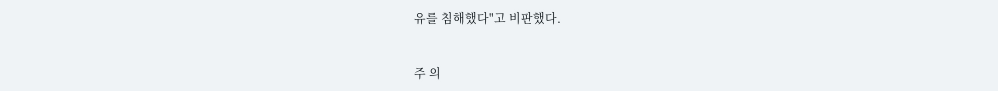유를 침해했다"고 비판했다.


주 의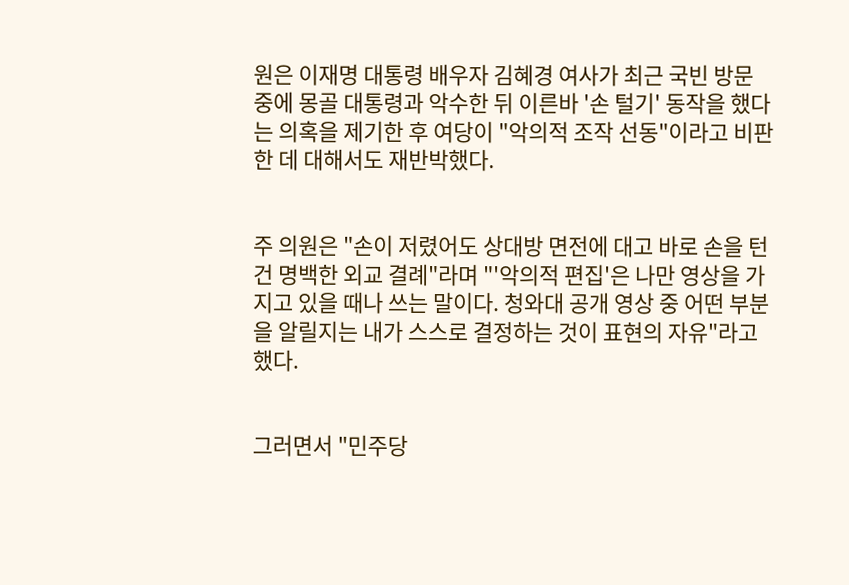원은 이재명 대통령 배우자 김혜경 여사가 최근 국빈 방문 중에 몽골 대통령과 악수한 뒤 이른바 '손 털기' 동작을 했다는 의혹을 제기한 후 여당이 "악의적 조작 선동"이라고 비판한 데 대해서도 재반박했다.


주 의원은 "손이 저렸어도 상대방 면전에 대고 바로 손을 턴 건 명백한 외교 결례"라며 "'악의적 편집'은 나만 영상을 가지고 있을 때나 쓰는 말이다. 청와대 공개 영상 중 어떤 부분을 알릴지는 내가 스스로 결정하는 것이 표현의 자유"라고 했다.


그러면서 "민주당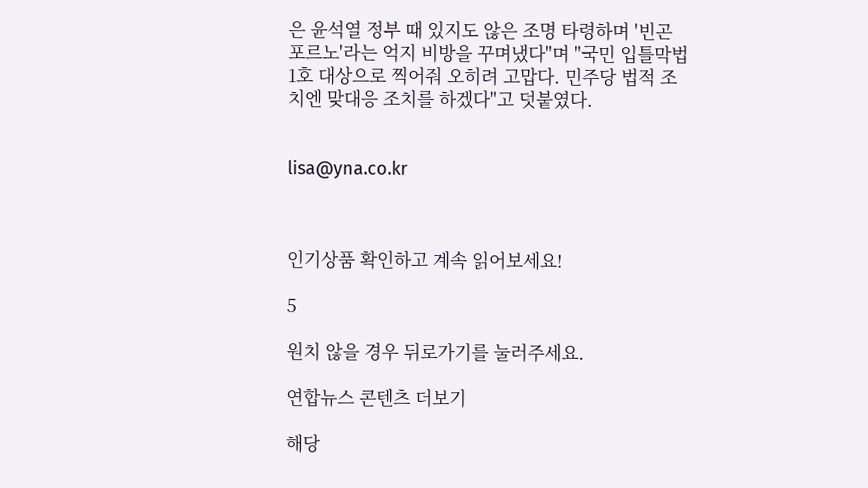은 윤석열 정부 때 있지도 않은 조명 타령하며 '빈곤 포르노'라는 억지 비방을 꾸며냈다"며 "국민 입틀막법 1호 대상으로 찍어줘 오히려 고맙다. 민주당 법적 조치엔 맞대응 조치를 하겠다"고 덧붙였다.


lisa@yna.co.kr



인기상품 확인하고 계속 읽어보세요!

5

원치 않을 경우 뒤로가기를 눌러주세요.

연합뉴스 콘텐츠 더보기

해당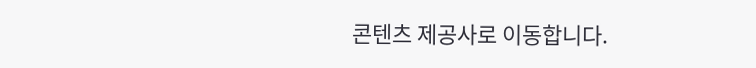콘텐츠 제공사로 이동합니다.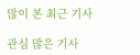많이 본 최근 기사

관심 많은 기사